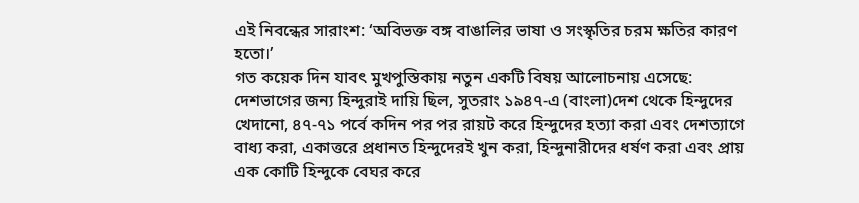এই নিবন্ধের সারাংশ: ‘অবিভক্ত বঙ্গ বাঙালির ভাষা ও সংস্কৃতির চরম ক্ষতির কারণ হতো।’
গত কয়েক দিন যাবৎ মুখপুস্তিকায় নতুন একটি বিষয় আলোচনায় এসেছে: দেশভাগের জন্য হিন্দুরাই দায়ি ছিল, সুতরাং ১৯৪৭-এ (বাংলা)দেশ থেকে হিন্দুদের খেদানো, ৪৭-৭১ পর্বে কদিন পর পর রায়ট করে হিন্দুদের হত্যা করা এবং দেশত্যাগে বাধ্য করা, একাত্তরে প্রধানত হিন্দুদেরই খুন করা, হিন্দুনারীদের ধর্ষণ করা এবং প্রায় এক কোটি হিন্দুকে বেঘর করে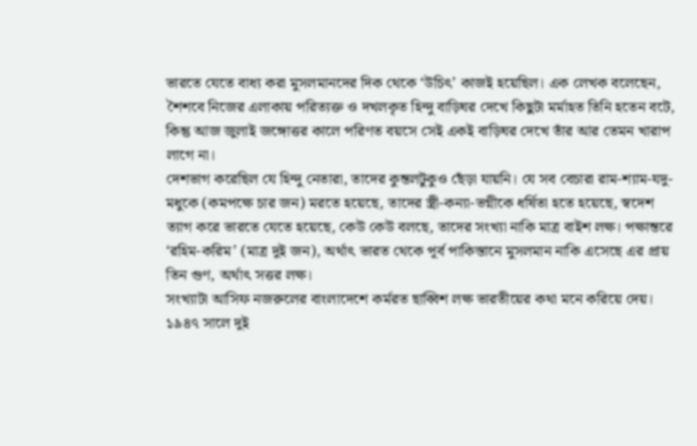ভারতে যেতে বাধ্য করা মুসলমানদের দিক থেকে ‘উচিৎ’ কাজই হয়েছিল। এক লেখক বলেছেন, শৈশবে নিজের এলাকায় পরিত্যক্ত ও দখলকৃত হিন্দু বাড়িঘর দেখে কিছুটা মর্মাহত তিনি হতেন বটে, কিন্তু আজ জুলাই জঙ্গোত্তর কালে পরিণত বয়সে সেই একই বাড়িঘর দেখে তাঁর আর তেমন খারাপ লাগে না।
দেশভাগ করেছিল যে হিন্দু নেতারা, তাদের কুন্তলটুকুও ছেঁড়া যায়নি। যে সব বেচারা রাম-শ্যাম-যদু-মধুকে (কমপক্ষে চার জন) মরতে হয়েছে, তাদের স্ত্রী-কন্যা-ভগ্নীকে ধর্ষিতা হতে হয়েছে, স্বদেশ ত্যাগ করে ভারতে যেতে হয়েছে, কেউ কেউ বলছে, তাদের সংখ্যা নাকি মাত্র বাইশ লক্ষ। পক্ষান্তরে ‘রহিম-করিম’ (মাত্র দুই জন), অর্থাৎ ভারত থেকে পূর্ব পাকিস্তানে মুসলমান নাকি এসেছে এর প্রায় তিন গুণ, অর্থাৎ সত্তর লক্ষ।
সংখ্যাটা আসিফ নজরুলের বাংলাদেশে কর্মরত ছাব্বিশ লক্ষ ভারতীয়ের কথা মনে করিয়ে দেয়। ১৯৪৭ সালে দুই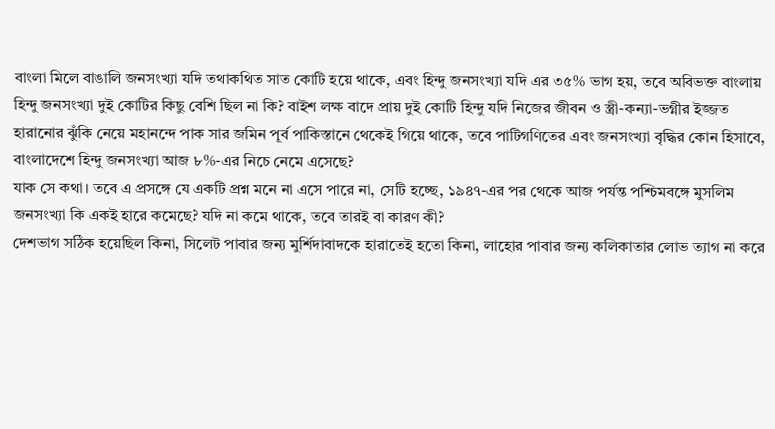বাংলা মিলে বাঙালি জনসংখ্যা যদি তথাকথিত সাত কোটি হয়ে থাকে, এবং হিন্দু জনসংখ্যা যদি এর ৩৫% ভাগ হয়, তবে অবিভক্ত বাংলায় হিন্দু জনসংখ্যা দুই কোটির কিছু বেশি ছিল না কি? বাইশ লক্ষ বাদে প্রায় দুই কোটি হিন্দু যদি নিজের জীবন ও স্ত্রী-কন্যা-ভগ্নীর ইজ্জত হারানোর ঝুঁকি নেয়ে মহানন্দে পাক সার জমিন পূর্ব পাকিস্তানে থেকেই গিয়ে থাকে, তবে পাটিগণিতের এবং জনসংখ্যা বৃদ্ধির কোন হিসাবে, বাংলাদেশে হিন্দু জনসংখ্যা আজ ৮%-এর নিচে নেমে এসেছে?
যাক সে কথা। তবে এ প্রসঙ্গে যে একটি প্রশ্ন মনে না এসে পারে না, সেটি হচ্ছে, ১৯৪৭-এর পর থেকে আজ পর্যন্ত পশ্চিমবঙ্গে মুসলিম জনসংখ্যা কি একই হারে কমেছে? যদি না কমে থাকে, তবে তারই বা কারণ কী?
দেশভাগ সঠিক হয়েছিল কিনা, সিলেট পাবার জন্য মুর্শিদাবাদকে হারাতেই হতো কিনা, লাহোর পাবার জন্য কলিকাতার লোভ ত্যাগ না করে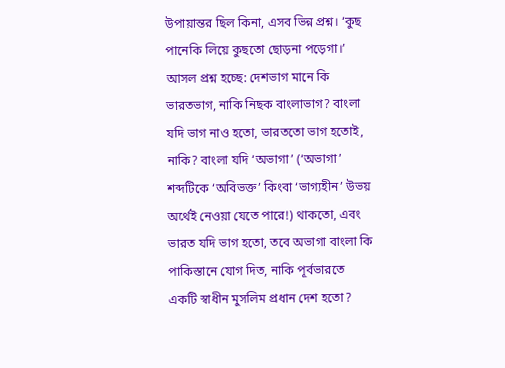উপায়ান্তর ছিল কিনা, এসব ভিন্ন প্রশ্ন। ‘কুছ পানেকি লিয়ে কুছতো ছোড়না পড়েগা।’ আসল প্রশ্ন হচ্ছে: দেশভাগ মানে কি ভারতভাগ, নাকি নিছক বাংলাভাগ? বাংলা যদি ভাগ নাও হতো, ভারততো ভাগ হতোই, নাকি? বাংলা যদি ‘অভাগা’ (‘অভাগা’ শব্দটিকে ‘অবিভক্ত’ কিংবা ‘ভাগ্যহীন’ উভয় অর্থেই নেওয়া যেতে পারে!) থাকতো, এবং ভারত যদি ভাগ হতো, তবে অভাগা বাংলা কি পাকিস্তানে যোগ দিত, নাকি পূর্বভারতে একটি স্বাধীন মুসলিম প্রধান দেশ হতো?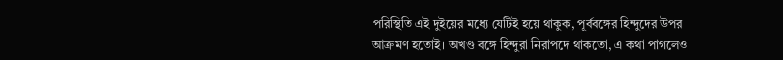পরিস্থিতি এই দুইয়ের মধ্যে যেটিই হয়ে থাকুক, পূর্ববঙ্গের হিন্দুদের উপর আক্রমণ হতোই। অখণ্ড বঙ্গে হিন্দুরা নিরাপদে থাকতো, এ কথা পাগলেও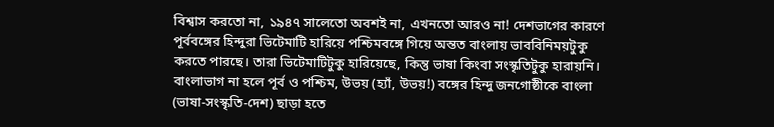বিশ্বাস করতো না, ১৯৪৭ সালেতো অবশই না, এখনতো আরও না! দেশভাগের কারণে পূর্ববঙ্গের হিন্দুরা ভিটেমাটি হারিয়ে পশ্চিমবঙ্গে গিয়ে অন্তত বাংলায় ভাববিনিময়টুকু করতে পারছে। তারা ভিটেমাটিটুকু হারিয়েছে, কিন্তু ভাষা কিংবা সংস্কৃতিটুকু হারায়নি। বাংলাভাগ না হলে পূর্ব ও পশ্চিম, উভয় (হ্যাঁ, উভয়!) বঙ্গের হিন্দু জনগোষ্ঠীকে বাংলা (ভাষা-সংস্কৃতি-দেশ) ছাড়া হতে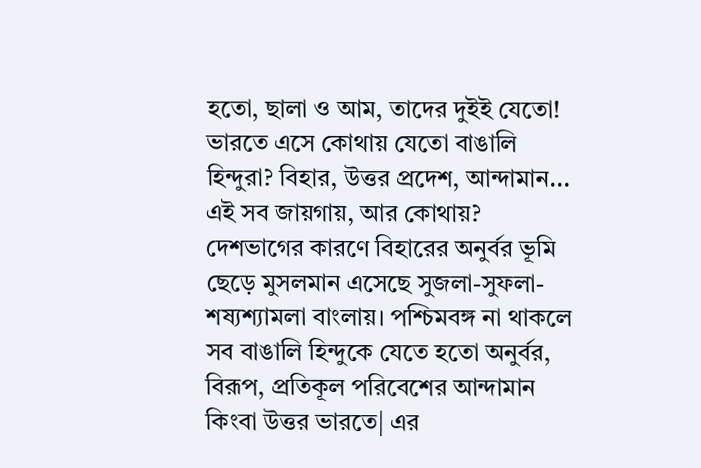হতো, ছালা ও আম, তাদের দুইই যেতো!
ভারতে এসে কোথায় যেতো বাঙালি হিন্দুরা? বিহার, উত্তর প্রদেশ, আন্দামান... এই সব জায়গায়, আর কোথায়? দেশভাগের কারণে বিহারের অনুর্বর ভূমি ছেড়ে মুসলমান এসেছে সুজলা-সুফলা-শষ্যশ্যামলা বাংলায়। পশ্চিমবঙ্গ না থাকলে সব বাঙালি হিন্দুকে যেতে হতো অনুর্বর, বিরূপ, প্রতিকূল পরিবেশের আন্দামান কিংবা উত্তর ভারতে| এর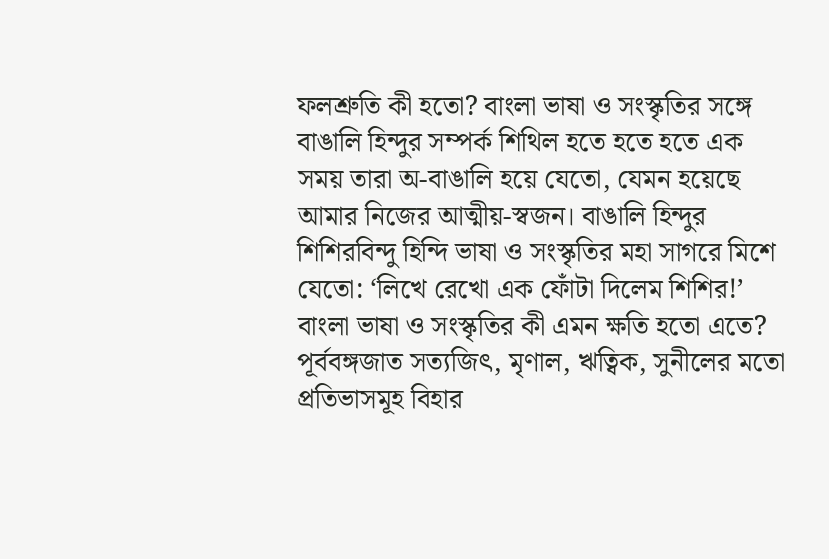ফলশ্রুতি কী হতো? বাংলা ভাষা ও সংস্কৃতির সঙ্গে বাঙালি হিন্দুর সম্পর্ক শিথিল হতে হতে হতে এক সময় তারা অ-বাঙালি হয়ে যেতো, যেমন হয়েছে আমার নিজের আত্মীয়-স্বজন। বাঙালি হিন্দুর শিশিরবিন্দু হিন্দি ভাষা ও সংস্কৃতির মহা সাগরে মিশে যেতো: ‘লিখে রেখো এক ফোঁটা দিলেম শিশির!’
বাংলা ভাষা ও সংস্কৃতির কী এমন ক্ষতি হতো এতে? পূর্ববঙ্গজাত সত্যজিৎ, মৃণাল, ঋত্বিক, সুনীলের মতো প্রতিভাসমূহ বিহার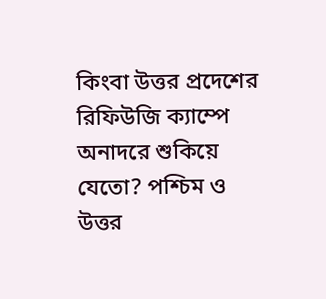কিংবা উত্তর প্রদেশের রিফিউজি ক্যাম্পে অনাদরে শুকিয়ে যেতো? পশ্চিম ও উত্তর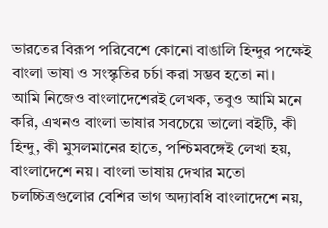ভারতের বিরূপ পরিবেশে কোনো বাঙালি হিন্দুর পক্ষেই বাংলা ভাষা ও সংস্কৃতির চর্চা করা সম্ভব হতো না।
আমি নিজেও বাংলাদেশেরই লেখক, তবুও আমি মনে করি, এখনও বাংলা ভাষার সবচেয়ে ভালো বইটি, কী হিন্দু, কী মুসলমানের হাতে, পশ্চিমবঙ্গেই লেখা হয়, বাংলাদেশে নয়। বাংলা ভাষায় দেখার মতো চলচ্চিত্রগুলোর বেশির ভাগ অদ্যাবধি বাংলাদেশে নয়,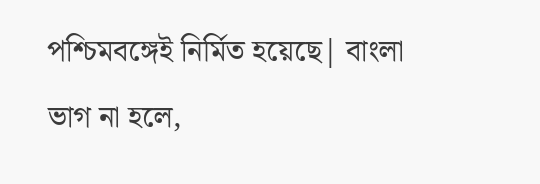পশ্চিমবঙ্গেই নির্মিত হয়েছে| বাংলা ভাগ না হলে,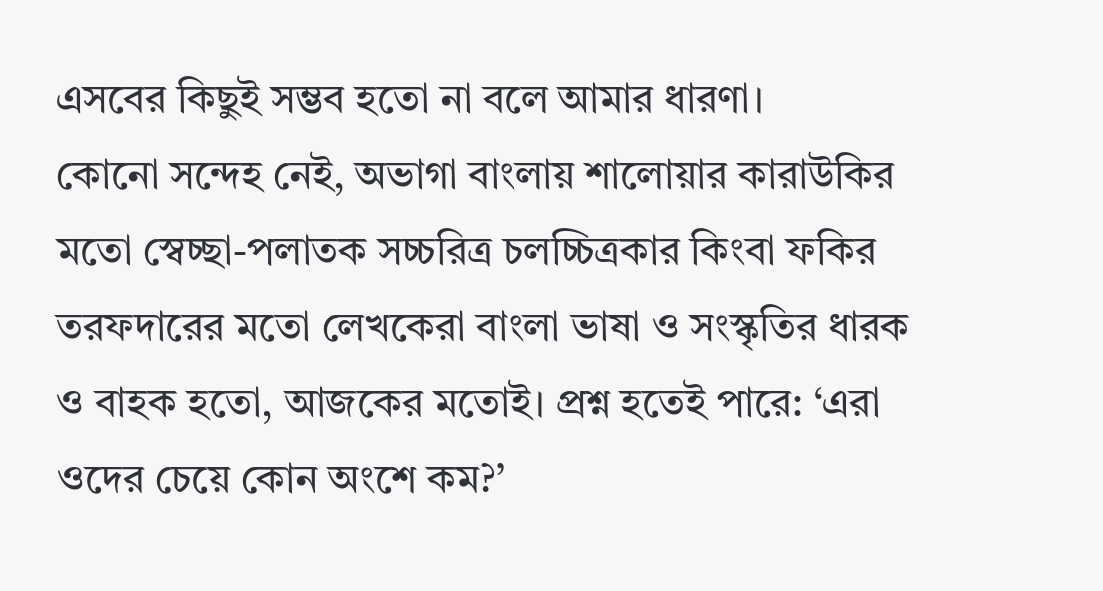এসবের কিছুই সম্ভব হতো না বলে আমার ধারণা।
কোনো সন্দেহ নেই, অভাগা বাংলায় শালোয়ার কারাউকির মতো স্বেচ্ছা-পলাতক সচ্চরিত্র চলচ্চিত্রকার কিংবা ফকির তরফদারের মতো লেখকেরা বাংলা ভাষা ও সংস্কৃতির ধারক ও বাহক হতো, আজকের মতোই। প্রশ্ন হতেই পারে: ‘এরা ওদের চেয়ে কোন অংশে কম?’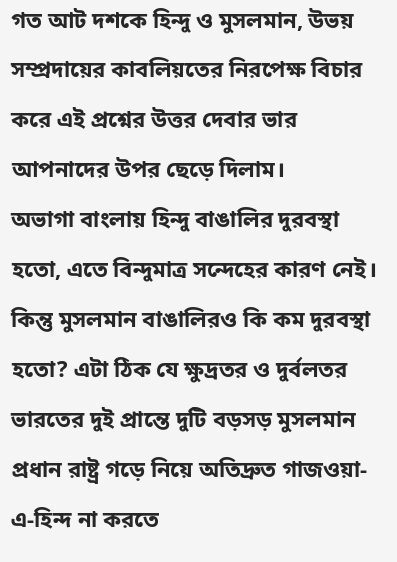গত আট দশকে হিন্দু ও মুসলমান, উভয় সম্প্রদায়ের কাবলিয়তের নিরপেক্ষ বিচার করে এই প্রশ্নের উত্তর দেবার ভার আপনাদের উপর ছেড়ে দিলাম।
অভাগা বাংলায় হিন্দু বাঙালির দুরবস্থা হতো, এতে বিন্দুমাত্র সন্দেহের কারণ নেই। কিন্তু মুসলমান বাঙালিরও কি কম দুরবস্থা হতো? এটা ঠিক যে ক্ষুদ্রতর ও দুর্বলতর ভারতের দুই প্রান্তে দুটি বড়সড় মুসলমান প্রধান রাষ্ট্র গড়ে নিয়ে অতিদ্রুত গাজওয়া-এ-হিন্দ না করতে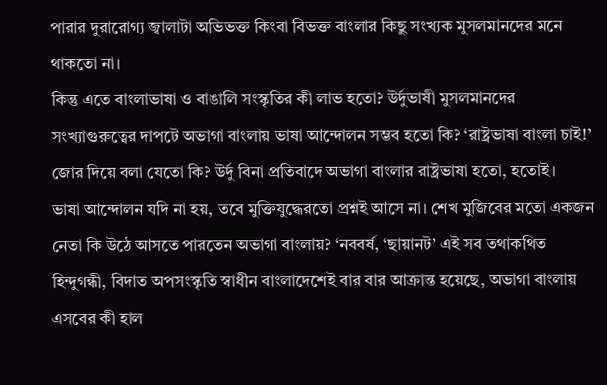পারার দুরারোগ্য জ্বালাটা অভিভক্ত কিংবা বিভক্ত বাংলার কিছু সংখ্যক মুসলমানদের মনে থাকতো না।
কিন্তু এতে বাংলাভাষা ও বাঙালি সংস্কৃতির কী লাভ হতো? উর্দুভাষী মুসলমানদের সংখ্যাগুরুত্বের দাপটে অভাগা বাংলায় ভাষা আন্দোলন সম্ভব হতো কি? ‘রাষ্ট্রভাষা বাংলা চাই!’ জোর দিয়ে বলা যেতো কি? উর্দু বিনা প্রতিবাদে অভাগা বাংলার রাষ্ট্রভাষা হতো, হতোই।
ভাষা আন্দোলন যদি না হয়, তবে মুক্তিযুদ্ধেরতো প্রশ্নই আসে না। শেখ মুজিবের মতো একজন নেতা কি উঠে আসতে পারতেন অভাগা বাংলায়? ‘নববর্ষ, ‘ছায়ানট’ এই সব তথাকথিত হিন্দুগন্ধী, বিদাত অপসংস্কৃতি স্বাধীন বাংলাদেশেই বার বার আক্রান্ত হয়েছে, অভাগা বাংলায় এসবের কী হাল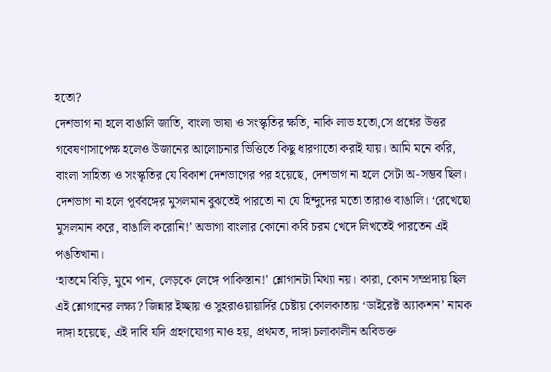হতো?
দেশভাগ না হলে বাঙালি জাতি, বাংলা ভাষা ও সংস্কৃতির ক্ষতি, নাকি লাভ হতো,সে প্রশ্নের উত্তর গবেষণাসাপেক্ষ হলেও উজানের আলোচনার ভিত্তিতে কিছু ধারণাতো করাই যায়। আমি মনে করি, বাংলা সাহিত্য ও সংস্কৃতির যে বিকাশ দেশভাগের পর হয়েছে, দেশভাগ না হলে সেটা অ-সম্ভব ছিল।
দেশভাগ না হলে পূর্ববঙ্গের মুসলমান বুঝতেই পারতো না যে হিন্দুদের মতো তারাও বাঙালি। ‘রেখেছো মুসলমান করে, বাঙালি করোনি!’ অভাগা বাংলার কোনো কবি চরম খেদে লিখতেই পারতেন এই পঙতিখানা।
‘হাতমে বিড়ি, মুমে পান, লেড়কে লেঙ্গে পাকিস্তান!’ শ্লোগানটা মিথ্যা নয়। কারা, কোন সম্প্রদায় ছিল এই শ্লোগানের লক্ষ্য? জিন্নার ইচ্ছায় ও সুহরাওয়ায়ার্দির চেষ্টায় কোলকাতায় ‘ডাইরেক্ট অ্যাকশন’ নামক দাঙ্গা হয়েছে, এই দাবি যদি গ্রহণযোগ্য নাও হয়, প্রথমত, দাঙ্গা চলাকালীন অবিভক্ত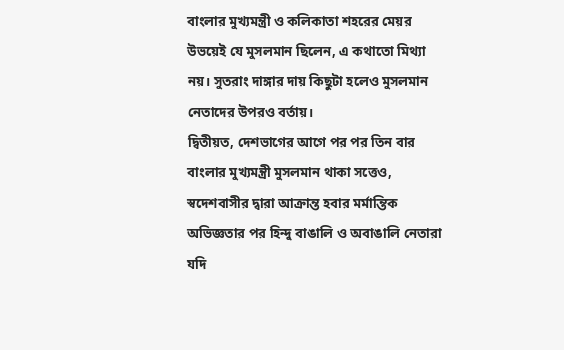বাংলার মুখ্যমন্ত্রী ও কলিকাতা শহরের মেয়র উভয়েই যে মুসলমান ছিলেন, এ কথাতো মিথ্যা নয়। সুতরাং দাঙ্গার দায় কিছুটা হলেও মুসলমান নেতাদের উপরও বর্তায়।
দ্বিতীয়ত, দেশভাগের আগে পর পর তিন বার বাংলার মুখ্যমন্ত্রী মুসলমান থাকা সত্তেও, স্বদেশবাসীর দ্বারা আক্রান্ত হবার মর্মান্তিক অভিজ্ঞতার পর হিন্দু বাঙালি ও অবাঙালি নেতারা যদি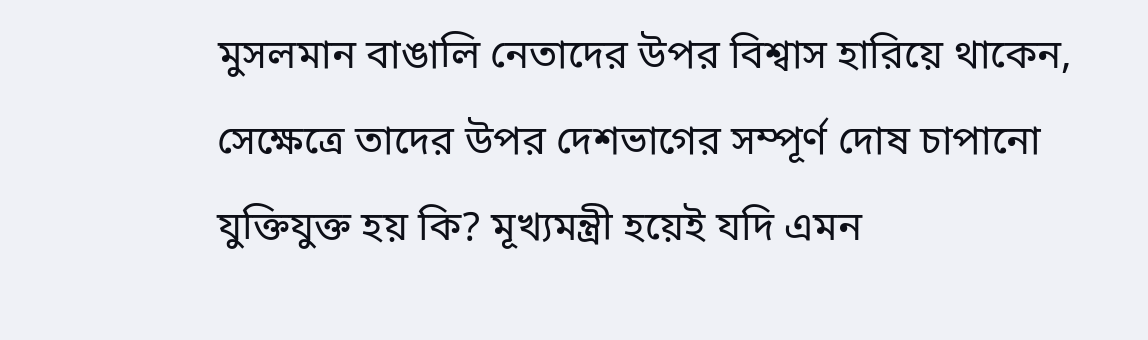মুসলমান বাঙালি নেতাদের উপর বিশ্বাস হারিয়ে থাকেন, সেক্ষেত্রে তাদের উপর দেশভাগের সম্পূর্ণ দোষ চাপানো যুক্তিযুক্ত হয় কি? মূখ্যমন্ত্রী হয়েই যদি এমন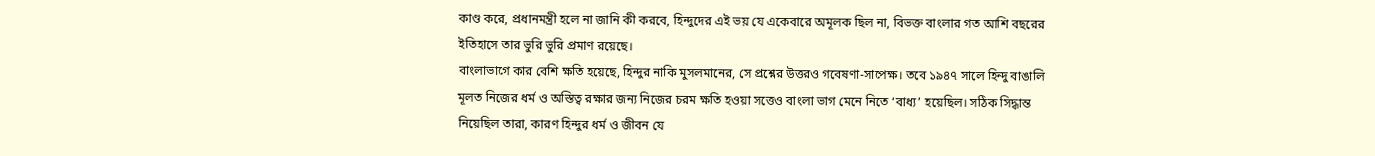কাণ্ড করে, প্রধানমন্ত্রী হলে না জানি কী করবে, হিন্দুদের এই ভয় যে একেবারে অমূলক ছিল না, বিভক্ত বাংলার গত আশি বছরের ইতিহাসে তার ভুরি ভুরি প্রমাণ রয়েছে।
বাংলাভাগে কার বেশি ক্ষতি হয়েছে, হিন্দুর নাকি মুসলমানের, সে প্রশ্নের উত্তরও গবেষণা-সাপেক্ষ। তবে ১৯৪৭ সালে হিন্দু বাঙালি মূলত নিজের ধর্ম ও অস্তিত্ব রক্ষার জন্য নিজের চরম ক্ষতি হওয়া সত্তেও বাংলা ভাগ মেনে নিতে ‘বাধ্য’ হয়েছিল। সঠিক সিদ্ধান্ত নিয়েছিল তারা, কারণ হিন্দুর ধর্ম ও জীবন যে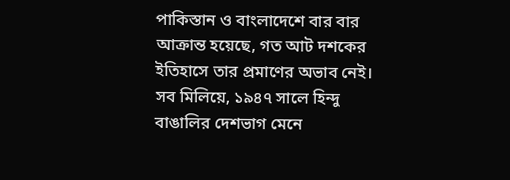পাকিস্তান ও বাংলাদেশে বার বার আক্রান্ত হয়েছে, গত আট দশকের ইতিহাসে তার প্রমাণের অভাব নেই।
সব মিলিয়ে, ১৯৪৭ সালে হিন্দু বাঙালির দেশভাগ মেনে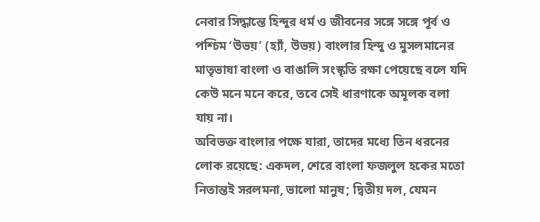নেবার সিদ্ধান্তে হিন্দুর ধর্ম ও জীবনের সঙ্গে সঙ্গে পূর্ব ও পশ্চিম ‘উভয়’ (হ্যাঁ, উভয়) বাংলার হিন্দু ও মুসলমানের মাতৃভাষা বাংলা ও বাঙালি সংস্কৃতি রক্ষা পেয়েছে বলে যদি কেউ মনে মনে করে, তবে সেই ধারণাকে অমূলক বলা যায় না।
অবিভক্ত বাংলার পক্ষে যারা, তাদের মধ্যে তিন ধরনের লোক রয়েছে: একদল, শেরে বাংলা ফজলুল হকের মতো নিতান্তই সরলমনা, ভালো মানুষ; দ্বিতীয় দল, যেমন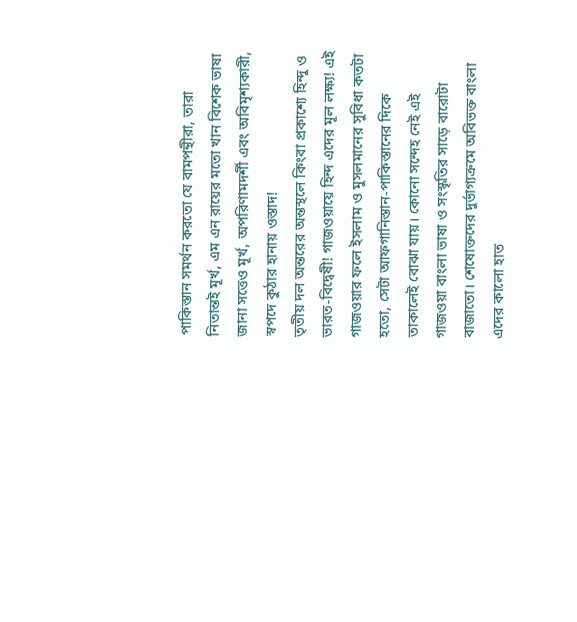পাকিস্তান সমর্থন করতো যে বামপন্থীরা, তারা নিতান্তই মূর্খ, এম এন রায়ের মতো খান বিশেক ভাষা জানা সত্তেও মূর্খ, অপরিণামদর্শী এবং অবিমৃশ্যকারী, স্বপদে কুঠার হানায় ওস্তাদ!
তৃতীয় দল অন্তরের অন্তস্থলে কিংবা প্রকাশ্যে হিন্দু ও ভারত-বিদ্বেষী! গাজওয়ায়ে হিন্দ এদের মূল লক্ষ্য! এই গাজওয়ার ফলে ইসলাম ও মুসলমানের সুবিধা কতটা হতো, সেটা আফগানিস্তান-পাকিস্তানের দিকে তাকালেই বোঝা যায়। কোনো সন্দেহ নেই এই গাজওয়া বাংলা ভাষা ও সংস্কৃতির সাড়ে বারোটা বাজাতো। শেষোক্তদের দুর্ভাগ্যক্রমে অবিভক্ত বাংলা এদের কালো হাত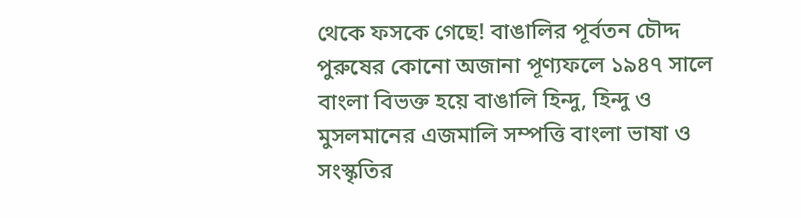থেকে ফসকে গেছে! বাঙালির পূর্বতন চৌদ্দ পুরুষের কোনো অজানা পূণ্যফলে ১৯৪৭ সালে বাংলা বিভক্ত হয়ে বাঙালি হিন্দু, হিন্দু ও মুসলমানের এজমালি সম্পত্তি বাংলা ভাষা ও সংস্কৃতির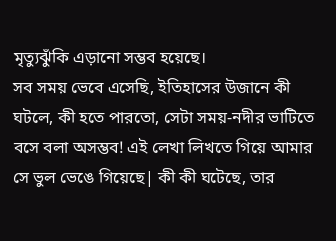মৃত্যুঝুঁকি এড়ানো সম্ভব হয়েছে।
সব সময় ভেবে এসেছি, ইতিহাসের উজানে কী ঘটলে, কী হতে পারতো, সেটা সময়-নদীর ভাটিতে বসে বলা অসম্ভব! এই লেখা লিখতে গিয়ে আমার সে ভুল ভেঙে গিয়েছে| কী কী ঘটেছে, তার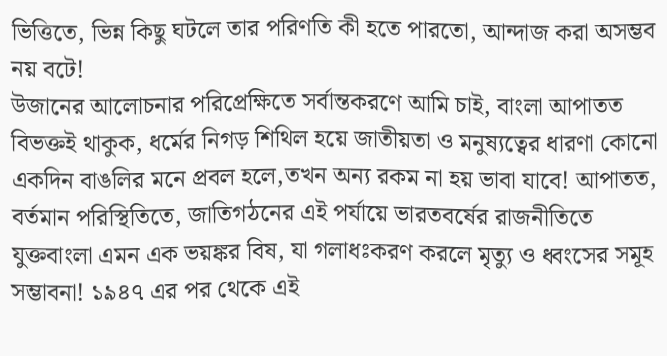ভিত্তিতে, ভিন্ন কিছু ঘটলে তার পরিণতি কী হতে পারতো, আন্দাজ করা অসম্ভব নয় বটে!
উজানের আলোচনার পরিপ্রেক্ষিতে সর্বান্তকরণে আমি চাই, বাংলা আপাতত বিভক্তই থাকুক, ধর্মের নিগড় শিথিল হয়ে জাতীয়তা ও মনুষ্যত্বের ধারণা কোনো একদিন বাঙলির মনে প্রবল হলে,তখন অন্য রকম না হয় ভাবা যাবে! আপাতত, বর্তমান পরিস্থিতিতে, জাতিগঠনের এই পর্যায়ে ভারতবর্ষের রাজনীতিতে যুক্তবাংলা এমন এক ভয়ঙ্কর বিষ, যা গলাধঃকরণ করলে মৃত্যু ও ধ্বংসের সমূহ সম্ভাবনা! ১৯৪৭ এর পর থেকে এই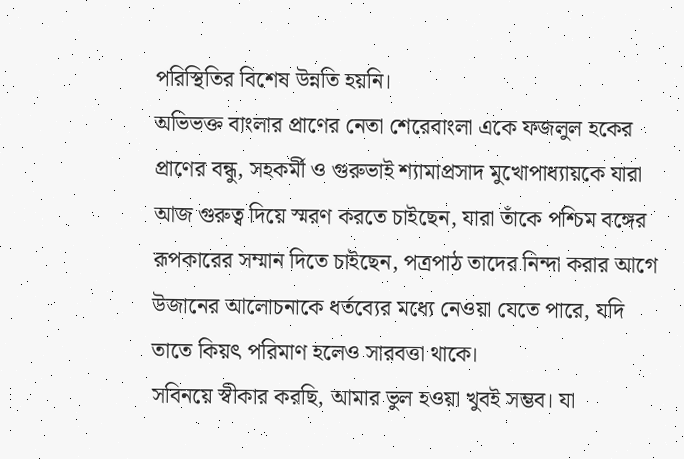পরিস্থিতির বিশেষ উন্নতি হয়নি।
অভিভক্ত বাংলার প্রাণের নেতা শেরেবাংলা একে ফজলুল হকের প্রাণের বন্ধু, সহকর্মী ও গুরুভাই শ্যামাপ্রসাদ মুখোপাধ্যায়কে যারা আজ গুরুত্ব দিয়ে স্মরণ করতে চাইছেন, যারা তাঁকে পশ্চিম বঙ্গের রূপকারের সম্মান দিতে চাইছেন, পত্রপাঠ তাদের নিন্দা করার আগে উজানের আলোচনাকে ধর্তব্যের মধ্যে নেওয়া যেতে পারে, যদি তাতে কিয়ৎ পরিমাণ হলেও সারবত্তা থাকে।
সবিনয়ে স্বীকার করছি, আমার ভুল হওয়া খুবই সম্ভব। যা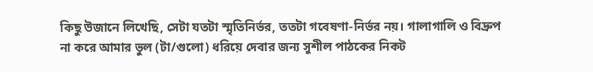কিছু উজানে লিখেছি, সেটা যতটা স্মৃতিনির্ভর, ততটা গবেষণা-নির্ভর নয়। গালাগালি ও বিদ্রুপ না করে আমার ভুল (টা/গুলো) ধরিয়ে দেবার জন্য সুশীল পাঠকের নিকট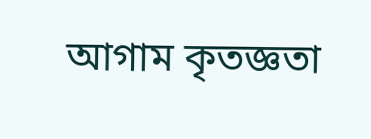আগাম কৃতজ্ঞতা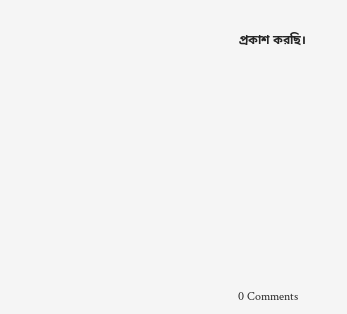প্রকাশ করছি।















0 Comments